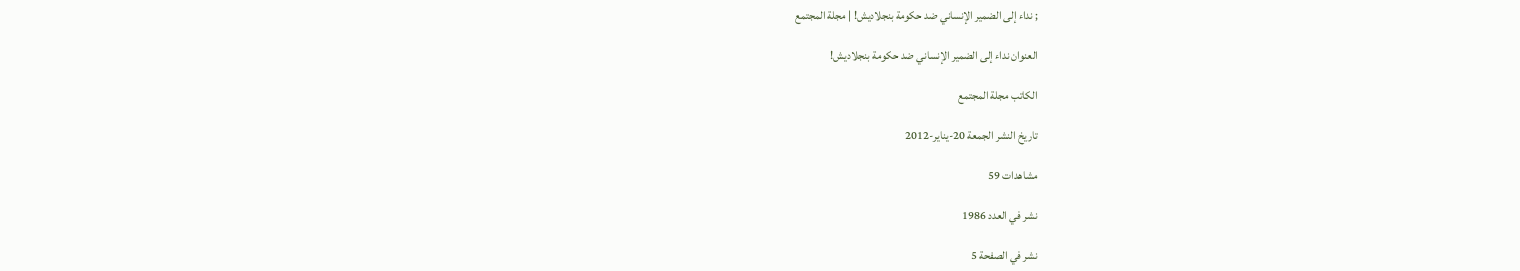; نداء إلى الضمير الإنساني ضد حكومة بنجلاديش! | مجلة المجتمع

العنوان نداء إلى الضمير الإنساني ضد حكومة بنجلاديش!

الكاتب مجلة المجتمع

تاريخ النشر الجمعة 20-يناير-2012

مشاهدات 59

نشر في العدد 1986

نشر في الصفحة 5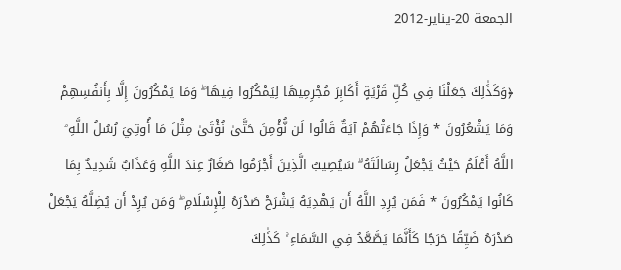الجمعة 20-يناير-2012

﴿وَكَذَٰلِكَ جَعَلْنَا فِي كُلِّ قَرْيَةٍ أَكَابِرَ مُجْرِمِيهَا لِيَمْكُرُوا فِيهَا ۖ وَمَا يَمْكُرُونَ إِلَّا بِأَنفُسِهِمْ وَمَا يَشْعُرُونَ * وَإِذَا جَاءَتْهُمْ آيَةٌ قَالُوا لَن نُّؤْمِنَ حَتَّىٰ نُؤْتَىٰ مِثْلَ مَا أُوتِيَ رُسُلُ اللَّهِ ۘ اللَّهُ أَعْلَمُ حَيْثُ يَجْعَلُ رِسَالَتَهُ ۗ سَيُصِيبُ الَّذِينَ أَجْرَمُوا صَغَارٌ عِندَ اللَّهِ وَعَذَابٌ شَدِيدٌ بِمَا كَانُوا يَمْكُرُونَ * فَمَن يُرِدِ اللَّهُ أَن يَهْدِيَهُ يَشْرَحْ صَدْرَهُ لِلْإِسْلَامِ ۖ وَمَن يُرِدْ أَن يُضِلَّهُ يَجْعَلْ صَدْرَهُ ضَيِّقًا حَرَجًا كَأَنَّمَا يَصَّعَّدُ فِي السَّمَاءِ ۚ كَذَٰلِكَ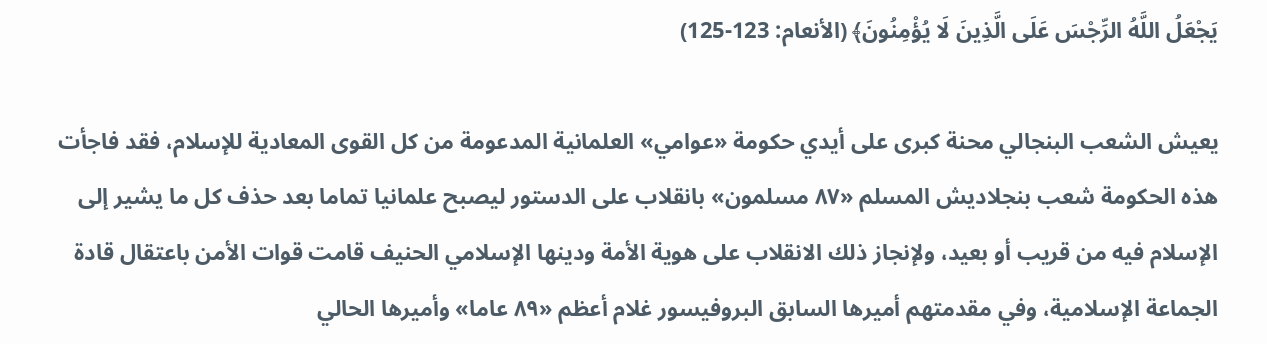يَجْعَلُ اللَّهُ الرِّجْسَ عَلَى الَّذِينَ لَا يُؤْمِنُونَ﴾ (الأنعام: 123-125)

يعيش الشعب البنجالي محنة كبرى على أيدي حكومة «عوامي» العلمانية المدعومة من كل القوى المعادية للإسلام، فقد فاجأت هذه الحكومة شعب بنجلاديش المسلم «۸۷ مسلمون» بانقلاب على الدستور ليصبح علمانيا تماما بعد حذف كل ما يشير إلى الإسلام فيه من قريب أو بعيد، ولإنجاز ذلك الانقلاب على هوية الأمة ودينها الإسلامي الحنيف قامت قوات الأمن باعتقال قادة الجماعة الإسلامية، وفي مقدمتهم أميرها السابق البروفيسور غلام أعظم «۸۹ عاما» وأميرها الحالي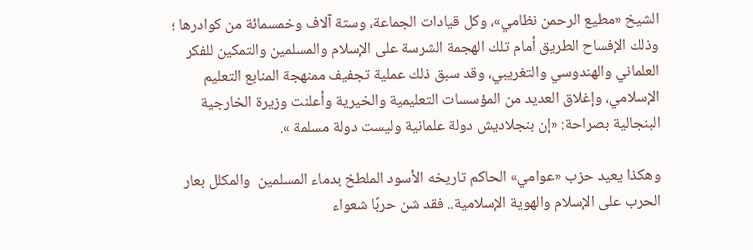الشيخ «مطيع الرحمن نظامي»، وكل قيادات الجماعة، وستة آلاف وخمسمائة من كوادرها ؛ وذلك الإفساح الطريق أمام تلك الهجمة الشرسة على الإسلام والمسلمين والتمكين للفكر العلماني والهندوسي والتغريبي، وقد سبق ذلك عملية تجفيف ممنهجة المنابع التعليم الإسلامي، وإغلاق العديد من المؤسسات التعليمية والخيرية وأعلنت وزيرة الخارجية البنجالية بصراحة: «إن بنجلاديش دولة علمانية وليست دولة مسلمة ».

وهكذا يعيد حزب «عوامي» الحاكم تاريخه الأسود الملطخ بدماء المسلمين  والمكلل بعار الحرب على الإسلام والهوية الإسلامية.. فقد شن حربًا شعواء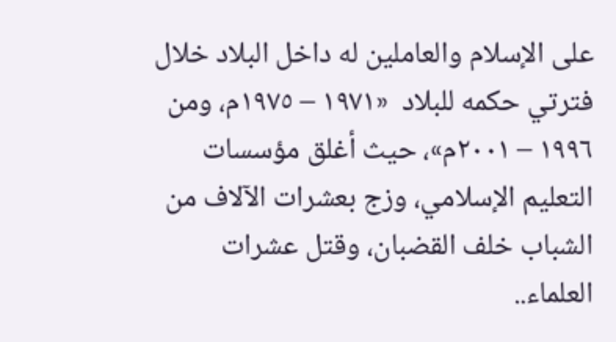على الإسلام والعاملين له داخل البلاد خلال فترتي حكمه للبلاد  «۱۹۷۱ – ١٩٧٥م، ومن ١٩٩٦ – ٢٠٠١م»، حيث أغلق مؤسسات التعليم الإسلامي، وزج بعشرات الآلاف من الشباب خلف القضبان، وقتل عشرات العلماء..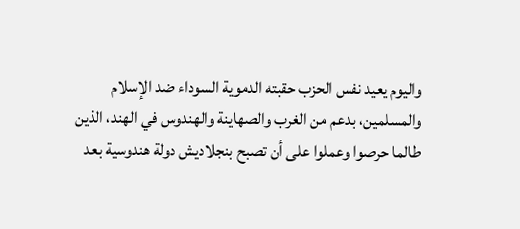واليوم يعيد نفس الحزب حقبته الدموية السوداء ضد الإسلام والمسلمين، بدعم من الغرب والصهاينة والهندوس في الهند، الذين طالما حرصوا وعملوا على أن تصبح بنجلاديش دولة هندوسية بعد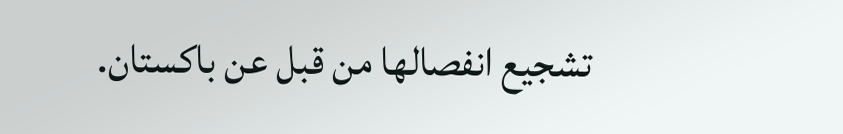تشجيع انفصالها من قبل عن باكستان.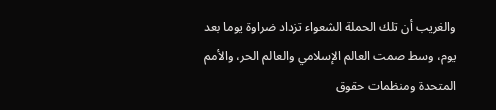والغريب أن تلك الحملة الشعواء تزداد ضراوة يوما بعد يوم، وسط صمت العالم الإسلامي والعالم الحر، والأمم المتحدة ومنظمات حقوق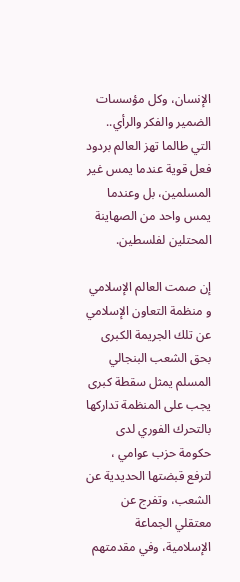الإنسان، وكل مؤسسات الضمير والفكر والرأي.. التي طالما تهز العالم بردود فعل قوية عندما يمس غير المسلمين، بل وعندما يمس واحد من الصهاينة المحتلين لفلسطين.

إن صمت العالم الإسلامي و منظمة التعاون الإسلامي عن تلك الجريمة الكبرى بحق الشعب البنجالي المسلم يمثل سقطة كبرى يجب على المنظمة تداركها بالتحرك الفوري لدى حكومة حزب عوامي ، لترفع قبضتها الحديدية عن الشعب، وتفرج عن معتقلي الجماعة الإسلامية، وفي مقدمتهم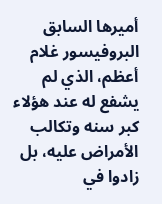أميرها السابق البروفيسور غلام أعظم، الذي لم يشفع له عند هؤلاء كبر سنه وتكالب الأمراض عليه، بل زادوا في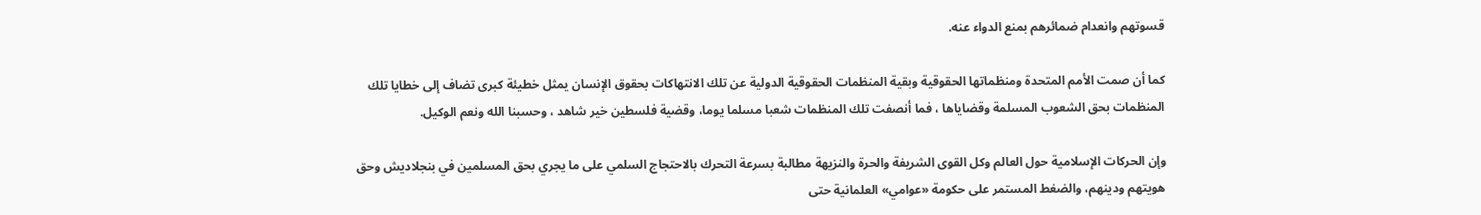قسوتهم وانعدام ضمائرهم بمنع الدواء عنه.

كما أن صمت الأمم المتحدة ومنظماتها الحقوقية وبقية المنظمات الحقوقية الدولية عن تلك الانتهاكات بحقوق الإنسان يمثل خطيئة كبرى تضاف إلى خطايا تلك المنظمات بحق الشعوب المسلمة وقضاياها ، فما أنصفت تلك المنظمات شعبا مسلما يوما، وقضية فلسطين خير شاهد ، وحسبنا الله ونعم الوكيل.

وإن الحركات الإسلامية حول العالم وكل القوى الشريفة والحرة والنزيهة مطالبة بسرعة التحرك بالاحتجاج السلمي على ما يجري بحق المسلمين في بنجلاديش وحق هويتهم ودينهم، والضغط المستمر على حكومة «عوامي» العلمانية حتى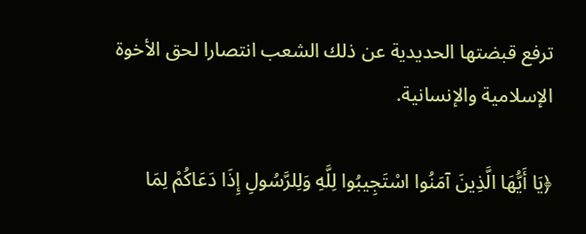ترفع قبضتها الحديدية عن ذلك الشعب انتصارا لحق الأخوة الإسلامية والإنسانية.

﴿يَا أَيُّهَا الَّذِينَ آمَنُوا اسْتَجِيبُوا لِلَّهِ وَلِلرَّسُولِ إِذَا دَعَاكُمْ لِمَا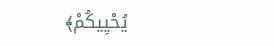يُحْيِيكُمْ﴾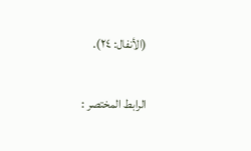(الأنفال: ٢٤).

الرابط المختصر :